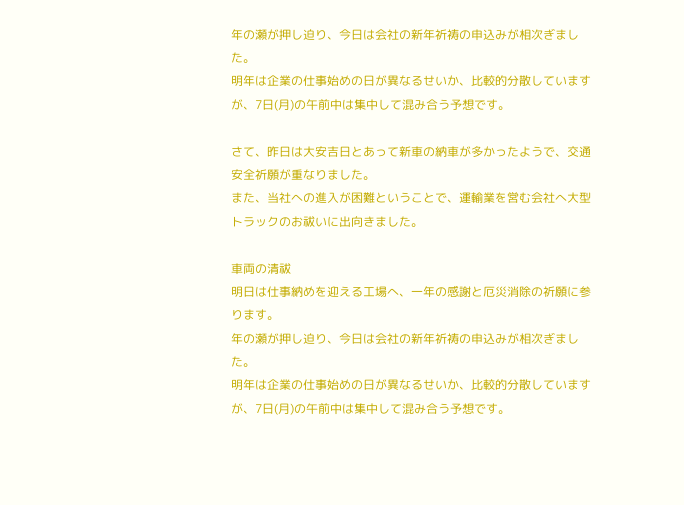年の瀬が押し迫り、今日は会社の新年祈祷の申込みが相次ぎました。
明年は企業の仕事始めの日が異なるせいか、比較的分散していますが、7日(月)の午前中は集中して混み合う予想です。

さて、昨日は大安吉日とあって新車の納車が多かったようで、交通安全祈願が重なりました。
また、当社への進入が困難ということで、運輸業を営む会社へ大型トラックのお祓いに出向きました。

車両の清祓
明日は仕事納めを迎える工場へ、一年の感謝と厄災消除の祈願に参ります。
年の瀬が押し迫り、今日は会社の新年祈祷の申込みが相次ぎました。
明年は企業の仕事始めの日が異なるせいか、比較的分散していますが、7日(月)の午前中は集中して混み合う予想です。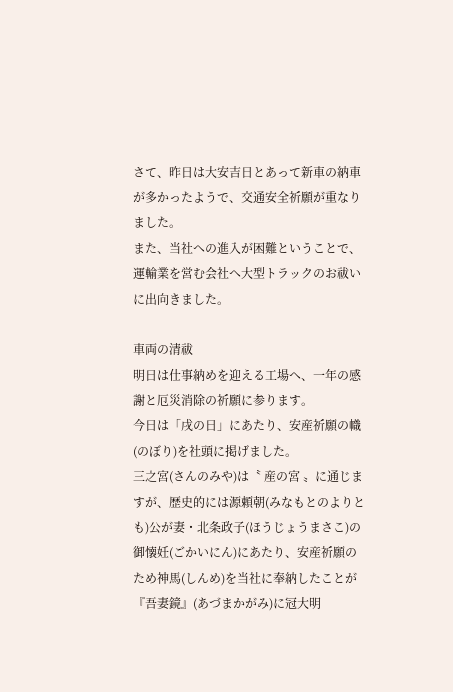さて、昨日は大安吉日とあって新車の納車が多かったようで、交通安全祈願が重なりました。
また、当社への進入が困難ということで、運輸業を営む会社へ大型トラックのお祓いに出向きました。

車両の清祓
明日は仕事納めを迎える工場へ、一年の感謝と厄災消除の祈願に参ります。
今日は「戌の日」にあたり、安産祈願の幟(のぼり)を社頭に掲げました。
三之宮(さんのみや)は〝 産の宮 〟に通じますが、歴史的には源頼朝(みなもとのよりとも)公が妻・北条政子(ほうじょうまさこ)の御懐妊(ごかいにん)にあたり、安産祈願のため神馬(しんめ)を当社に奉納したことが『吾妻鏡』(あづまかがみ)に冠大明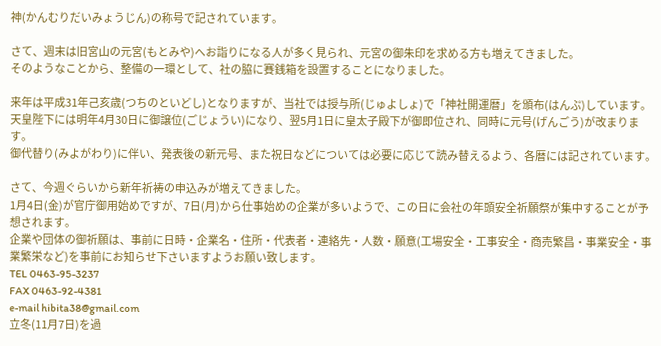神(かんむりだいみょうじん)の称号で記されています。

さて、週末は旧宮山の元宮(もとみや)へお詣りになる人が多く見られ、元宮の御朱印を求める方も増えてきました。
そのようなことから、整備の一環として、社の脇に賽銭箱を設置することになりました。

来年は平成31年己亥歳(つちのといどし)となりますが、当社では授与所(じゅよしょ)で「神社開運暦」を頒布(はんぷ)しています。
天皇陛下には明年4月30日に御譲位(ごじょうい)になり、翌5月1日に皇太子殿下が御即位され、同時に元号(げんごう)が改まります。
御代替り(みよがわり)に伴い、発表後の新元号、また祝日などについては必要に応じて読み替えるよう、各暦には記されています。

さて、今週ぐらいから新年祈祷の申込みが増えてきました。
1月4日(金)が官庁御用始めですが、7日(月)から仕事始めの企業が多いようで、この日に会社の年頭安全祈願祭が集中することが予想されます。
企業や団体の御祈願は、事前に日時・企業名・住所・代表者・連絡先・人数・願意(工場安全・工事安全・商売繁昌・事業安全・事業繁栄など)を事前にお知らせ下さいますようお願い致します。
TEL 0463-95-3237
FAX 0463-92-4381
e-mail hibita38@gmail.com
立冬(11月7日)を過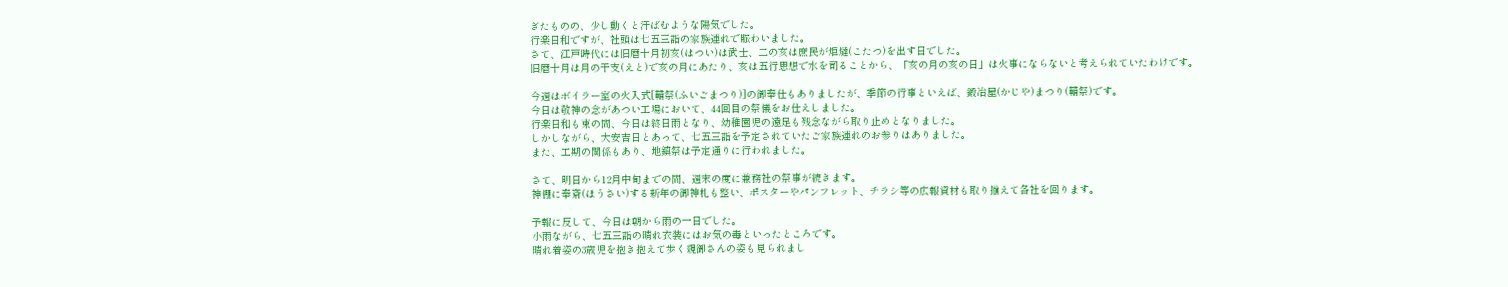ぎたものの、少し動くと汗ばむような陽気でした。
行楽日和ですが、社頭は七五三詣の家族連れで賑わいました。
さて、江戸時代には旧暦十月初亥(はつい)は武士、二の亥は庶民が炬燵(こたつ)を出す日でした。
旧暦十月は月の干支(えと)で亥の月にあたり、亥は五行思想で水を司ることから、「亥の月の亥の日」は火事にならないと考えられていたわけです。

今週はボイラー室の火入式[鞴祭(ふいごまつり)]の御奉仕もありましたが、季節の行事といえば、鍛冶屋(かじや)まつり(鞴祭)です。
今日は敬神の念があつい工場において、44回目の祭儀をお仕えしました。
行楽日和も束の間、今日は終日雨となり、幼稚園児の遠足も残念ながら取り止めとなりました。
しかしながら、大安吉日とあって、七五三詣を予定されていたご家族連れのお参りはありました。
また、工期の関係もあり、地鎮祭は予定通りに行われました。

さて、明日から12月中旬までの間、週末の度に兼務社の祭事が続きます。
神棚に奉斎(ほうさい)する新年の御神札も整い、ポスターやパンフレット、チラシ等の広報資材も取り揃えて各社を回ります。

予報に反して、今日は朝から雨の一日でした。
小雨ながら、七五三詣の晴れ衣装にはお気の毒といったところです。
晴れ着姿の3歳児を抱き抱えて歩く親御さんの姿も見られまし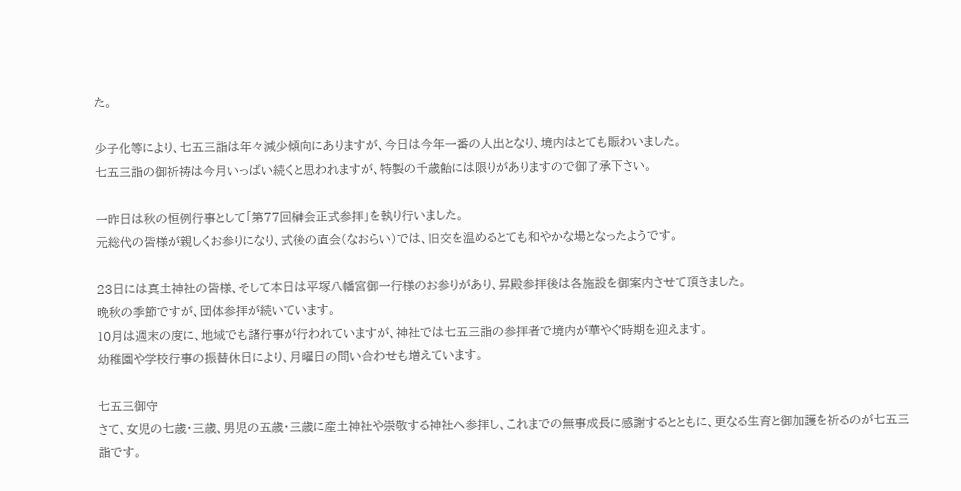た。

少子化等により、七五三詣は年々減少傾向にありますが、今日は今年一番の人出となり、境内はとても賑わいました。
七五三詣の御祈祷は今月いっぱい続くと思われますが、特製の千歳飴には限りがありますので御了承下さい。

一昨日は秋の恒例行事として「第77回榊会正式参拝」を執り行いました。
元総代の皆様が親しくお参りになり、式後の直会(なおらい)では、旧交を温めるとても和やかな場となったようです。

23日には真土神社の皆様、そして本日は平塚八幡宮御一行様のお参りがあり、昇殿参拝後は各施設を御案内させて頂きました。
晩秋の季節ですが、団体参拝が続いています。
10月は週末の度に、地域でも諸行事が行われていますが、神社では七五三詣の参拝者で境内が華やぐ時期を迎えます。
幼稚園や学校行事の振替休日により、月曜日の問い合わせも増えています。

七五三御守
さて、女児の七歳・三歳、男児の五歳・三歳に産土神社や崇敬する神社へ参拝し、これまでの無事成長に感謝するとともに、更なる生育と御加護を祈るのが七五三詣です。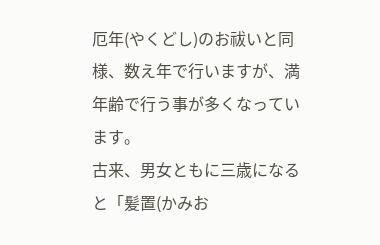厄年(やくどし)のお祓いと同様、数え年で行いますが、満年齢で行う事が多くなっています。
古来、男女ともに三歳になると「髪置(かみお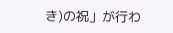き)の祝」が行わ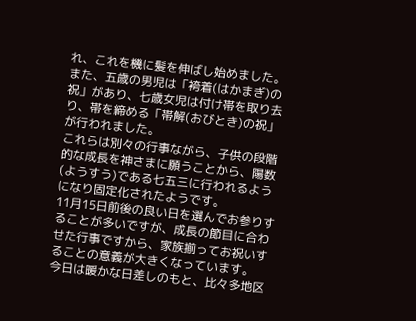れ、これを機に髪を伸ばし始めました。また、五歳の男児は「袴着(はかまぎ)の祝」があり、七歳女児は付け帯を取り去り、帯を締める「帯解(おびとき)の祝」が行われました。
これらは別々の行事ながら、子供の段階的な成長を神さまに願うことから、陽数(ようすう)である七五三に行われるようになり固定化されたようです。
11月15日前後の良い日を選んでお参りすることが多いですが、成長の節目に合わせた行事ですから、家族揃ってお祝いすることの意義が大きくなっています。
今日は暖かな日差しのもと、比々多地区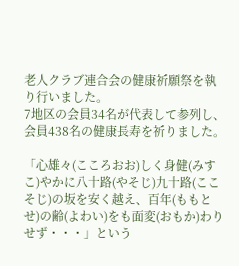老人クラブ連合会の健康祈願祭を執り行いました。
7地区の会員34名が代表して参列し、会員438名の健康長寿を祈りました。

「心雄々(こころおお)しく身健(みすこ)やかに八十路(やそじ)九十路(ここそじ)の坂を安く越え、百年(ももとせ)の齢(よわい)をも面変(おもか)わりせず・・・」という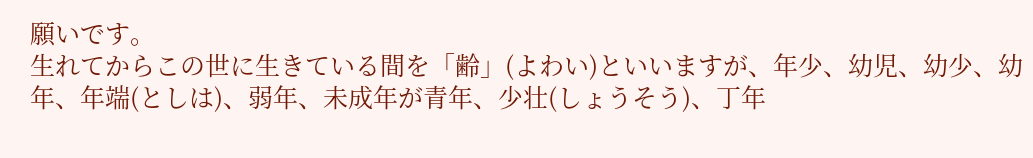願いです。
生れてからこの世に生きている間を「齢」(よわい)といいますが、年少、幼児、幼少、幼年、年端(としは)、弱年、未成年が青年、少壮(しょうそう)、丁年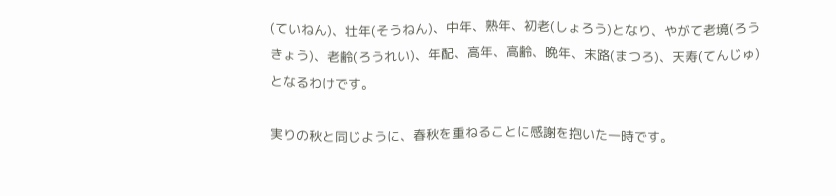(ていねん)、壮年(そうねん)、中年、熟年、初老(しょろう)となり、やがて老境(ろうきょう)、老齢(ろうれい)、年配、高年、高齢、晩年、末路(まつろ)、天寿(てんじゅ)となるわけです。

実りの秋と同じように、春秋を重ねることに感謝を抱いた一時です。